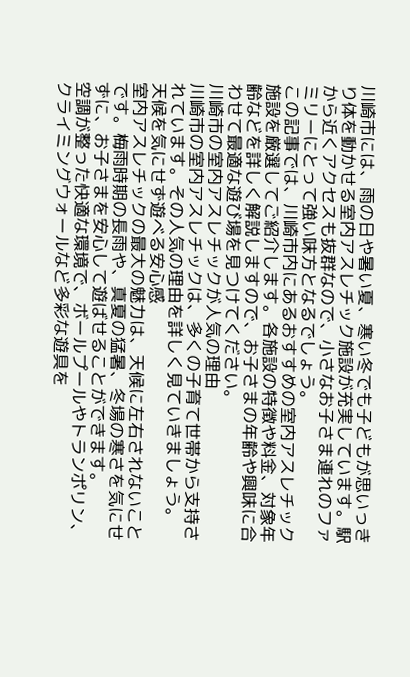川崎市には、雨の日や暑い夏、寒い冬でも子どもが思いっきり体を動かせる室内アスレチック施設が充実しています。駅から近くアクセスも抜群なので、小さなお子さま連れのファミリーにとって強い味方となるでしょう。
この記事では、川崎市内にあるおすすめの室内アスレチック施設を厳選してご紹介します。各施設の特徴や料金、対象年齢などを詳しく解説しますので、お子さまの年齢や興味に合わせて最適な遊び場を見つけてください。
川崎市の室内アスレチックが人気の理由
川崎市の室内アスレチックは、多くの子育て世帯から支持されています。その人気の理由を詳しく見ていきましょう。
天候を気にせず遊べる安心感
室内アスレチックの最大の魅力は、天候に左右されないことです。梅雨時期の長雨や、真夏の猛暑、冬場の寒さを気にせずに、お子さまを安心して遊ばせることができます。
空調が整った快適な環境で、ボールプールやトランポリン、クライミングウォールなど多彩な遊具を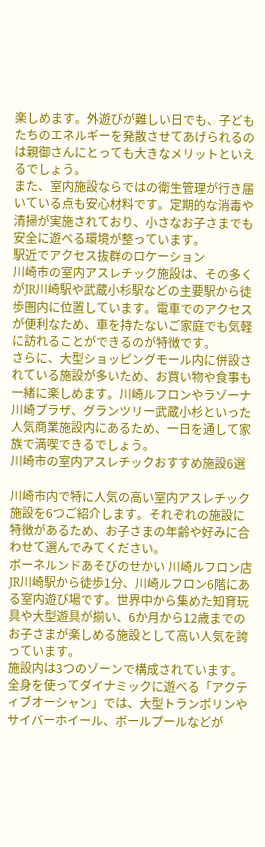楽しめます。外遊びが難しい日でも、子どもたちのエネルギーを発散させてあげられるのは親御さんにとっても大きなメリットといえるでしょう。
また、室内施設ならではの衛生管理が行き届いている点も安心材料です。定期的な消毒や清掃が実施されており、小さなお子さまでも安全に遊べる環境が整っています。
駅近でアクセス抜群のロケーション
川崎市の室内アスレチック施設は、その多くがJR川崎駅や武蔵小杉駅などの主要駅から徒歩圏内に位置しています。電車でのアクセスが便利なため、車を持たないご家庭でも気軽に訪れることができるのが特徴です。
さらに、大型ショッピングモール内に併設されている施設が多いため、お買い物や食事も一緒に楽しめます。川崎ルフロンやラゾーナ川崎プラザ、グランツリー武蔵小杉といった人気商業施設内にあるため、一日を通して家族で満喫できるでしょう。
川崎市の室内アスレチックおすすめ施設6選

川崎市内で特に人気の高い室内アスレチック施設を6つご紹介します。それぞれの施設に特徴があるため、お子さまの年齢や好みに合わせて選んでみてください。
ボーネルンドあそびのせかい 川崎ルフロン店
JR川崎駅から徒歩1分、川崎ルフロン6階にある室内遊び場です。世界中から集めた知育玩具や大型遊具が揃い、6か月から12歳までのお子さまが楽しめる施設として高い人気を誇っています。
施設内は3つのゾーンで構成されています。全身を使ってダイナミックに遊べる「アクティブオーシャン」では、大型トランポリンやサイバーホイール、ボールプールなどが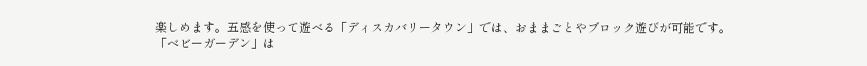楽しめます。五感を使って遊べる「ディスカバリータウン」では、おままごとやブロック遊びが可能です。
「ベビーガーデン」は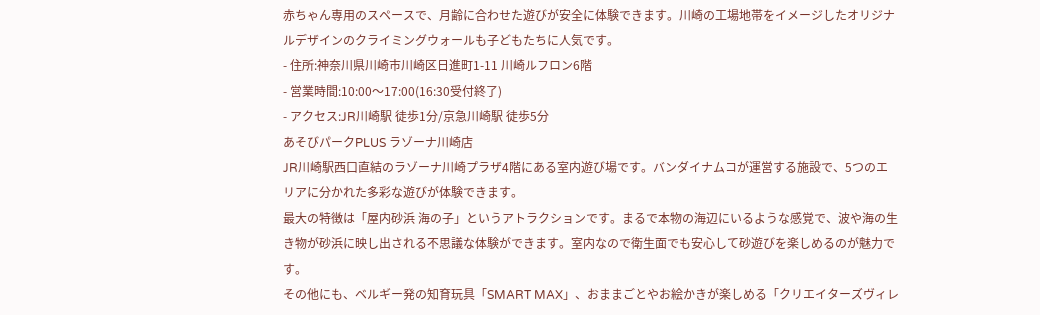赤ちゃん専用のスペースで、月齢に合わせた遊びが安全に体験できます。川崎の工場地帯をイメージしたオリジナルデザインのクライミングウォールも子どもたちに人気です。
- 住所:神奈川県川崎市川崎区日進町1-11 川崎ルフロン6階
- 営業時間:10:00〜17:00(16:30受付終了)
- アクセス:JR川崎駅 徒歩1分/京急川崎駅 徒歩5分
あそびパークPLUS ラゾーナ川崎店
JR川崎駅西口直結のラゾーナ川崎プラザ4階にある室内遊び場です。バンダイナムコが運営する施設で、5つのエリアに分かれた多彩な遊びが体験できます。
最大の特徴は「屋内砂浜 海の子」というアトラクションです。まるで本物の海辺にいるような感覚で、波や海の生き物が砂浜に映し出される不思議な体験ができます。室内なので衛生面でも安心して砂遊びを楽しめるのが魅力です。
その他にも、ベルギー発の知育玩具「SMART MAX」、おままごとやお絵かきが楽しめる「クリエイターズヴィレ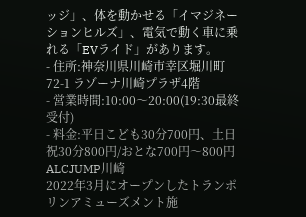ッジ」、体を動かせる「イマジネーションヒルズ」、電気で動く車に乗れる「EVライド」があります。
- 住所:神奈川県川崎市幸区堀川町72-1 ラゾーナ川崎プラザ4階
- 営業時間:10:00〜20:00(19:30最終受付)
- 料金:平日こども30分700円、土日祝30分800円/おとな700円〜800円
ALCJUMP川崎
2022年3月にオープンしたトランポリンアミューズメント施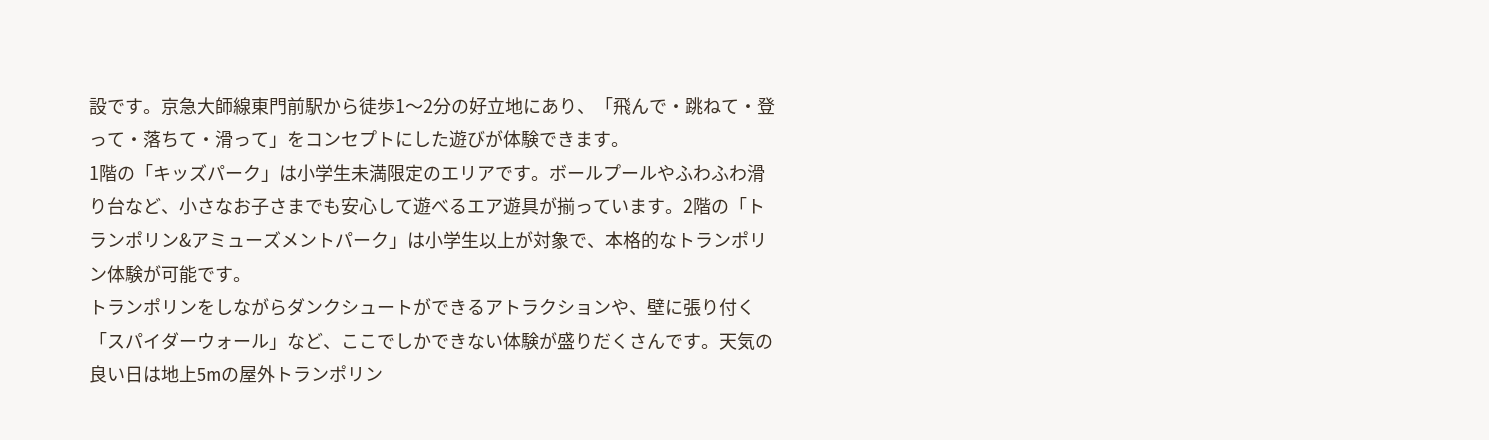設です。京急大師線東門前駅から徒歩1〜2分の好立地にあり、「飛んで・跳ねて・登って・落ちて・滑って」をコンセプトにした遊びが体験できます。
1階の「キッズパーク」は小学生未満限定のエリアです。ボールプールやふわふわ滑り台など、小さなお子さまでも安心して遊べるエア遊具が揃っています。2階の「トランポリン&アミューズメントパーク」は小学生以上が対象で、本格的なトランポリン体験が可能です。
トランポリンをしながらダンクシュートができるアトラクションや、壁に張り付く「スパイダーウォール」など、ここでしかできない体験が盛りだくさんです。天気の良い日は地上5mの屋外トランポリン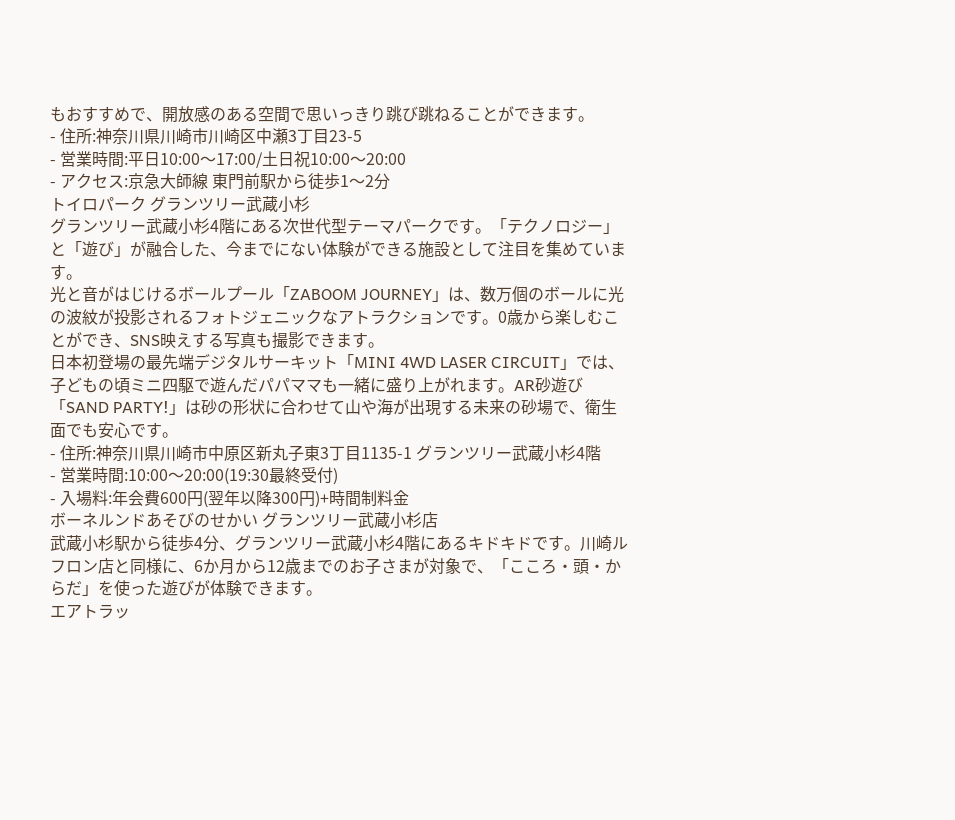もおすすめで、開放感のある空間で思いっきり跳び跳ねることができます。
- 住所:神奈川県川崎市川崎区中瀬3丁目23-5
- 営業時間:平日10:00〜17:00/土日祝10:00〜20:00
- アクセス:京急大師線 東門前駅から徒歩1〜2分
トイロパーク グランツリー武蔵小杉
グランツリー武蔵小杉4階にある次世代型テーマパークです。「テクノロジー」と「遊び」が融合した、今までにない体験ができる施設として注目を集めています。
光と音がはじけるボールプール「ZABOOM JOURNEY」は、数万個のボールに光の波紋が投影されるフォトジェニックなアトラクションです。0歳から楽しむことができ、SNS映えする写真も撮影できます。
日本初登場の最先端デジタルサーキット「MINI 4WD LASER CIRCUIT」では、子どもの頃ミニ四駆で遊んだパパママも一緒に盛り上がれます。AR砂遊び「SAND PARTY!」は砂の形状に合わせて山や海が出現する未来の砂場で、衛生面でも安心です。
- 住所:神奈川県川崎市中原区新丸子東3丁目1135-1 グランツリー武蔵小杉4階
- 営業時間:10:00〜20:00(19:30最終受付)
- 入場料:年会費600円(翌年以降300円)+時間制料金
ボーネルンドあそびのせかい グランツリー武蔵小杉店
武蔵小杉駅から徒歩4分、グランツリー武蔵小杉4階にあるキドキドです。川崎ルフロン店と同様に、6か月から12歳までのお子さまが対象で、「こころ・頭・からだ」を使った遊びが体験できます。
エアトラッ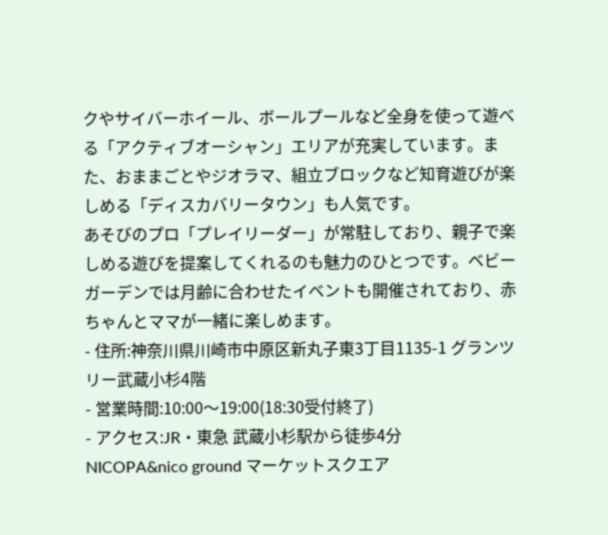クやサイバーホイール、ボールプールなど全身を使って遊べる「アクティブオーシャン」エリアが充実しています。また、おままごとやジオラマ、組立ブロックなど知育遊びが楽しめる「ディスカバリータウン」も人気です。
あそびのプロ「プレイリーダー」が常駐しており、親子で楽しめる遊びを提案してくれるのも魅力のひとつです。ベビーガーデンでは月齢に合わせたイベントも開催されており、赤ちゃんとママが一緒に楽しめます。
- 住所:神奈川県川崎市中原区新丸子東3丁目1135-1 グランツリー武蔵小杉4階
- 営業時間:10:00〜19:00(18:30受付終了)
- アクセス:JR・東急 武蔵小杉駅から徒歩4分
NICOPA&nico ground マーケットスクエア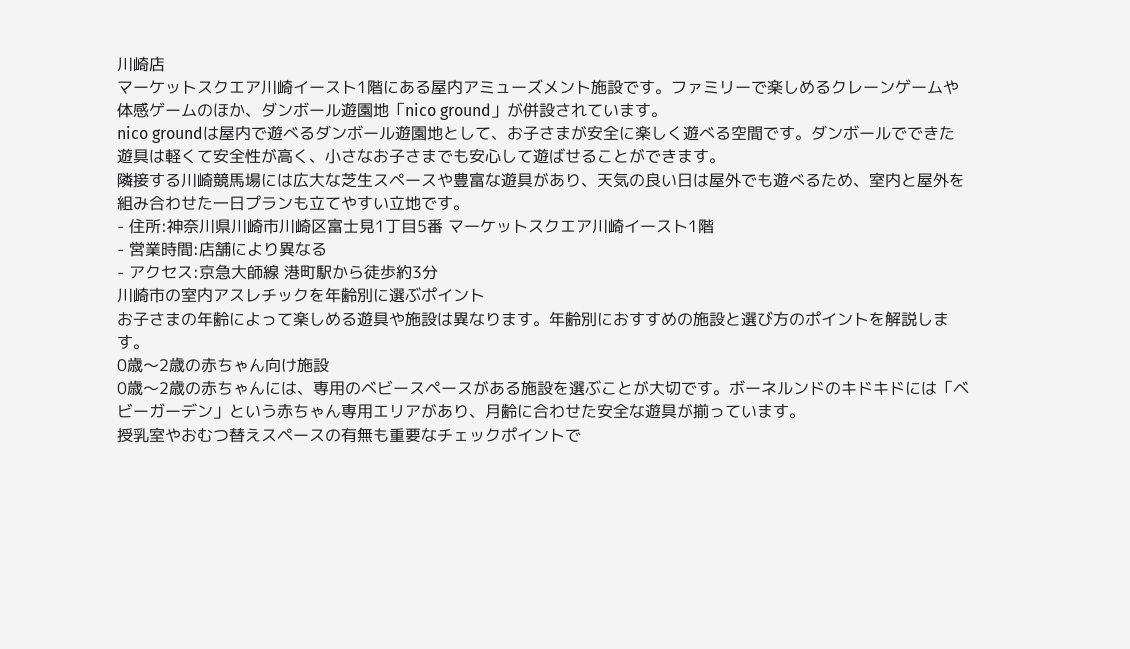川崎店
マーケットスクエア川崎イースト1階にある屋内アミューズメント施設です。ファミリーで楽しめるクレーンゲームや体感ゲームのほか、ダンボール遊園地「nico ground」が併設されています。
nico groundは屋内で遊べるダンボール遊園地として、お子さまが安全に楽しく遊べる空間です。ダンボールでできた遊具は軽くて安全性が高く、小さなお子さまでも安心して遊ばせることができます。
隣接する川崎競馬場には広大な芝生スペースや豊富な遊具があり、天気の良い日は屋外でも遊べるため、室内と屋外を組み合わせた一日プランも立てやすい立地です。
- 住所:神奈川県川崎市川崎区富士見1丁目5番 マーケットスクエア川崎イースト1階
- 営業時間:店舗により異なる
- アクセス:京急大師線 港町駅から徒歩約3分
川崎市の室内アスレチックを年齢別に選ぶポイント
お子さまの年齢によって楽しめる遊具や施設は異なります。年齢別におすすめの施設と選び方のポイントを解説します。
0歳〜2歳の赤ちゃん向け施設
0歳〜2歳の赤ちゃんには、専用のベビースペースがある施設を選ぶことが大切です。ボーネルンドのキドキドには「ベビーガーデン」という赤ちゃん専用エリアがあり、月齢に合わせた安全な遊具が揃っています。
授乳室やおむつ替えスペースの有無も重要なチェックポイントで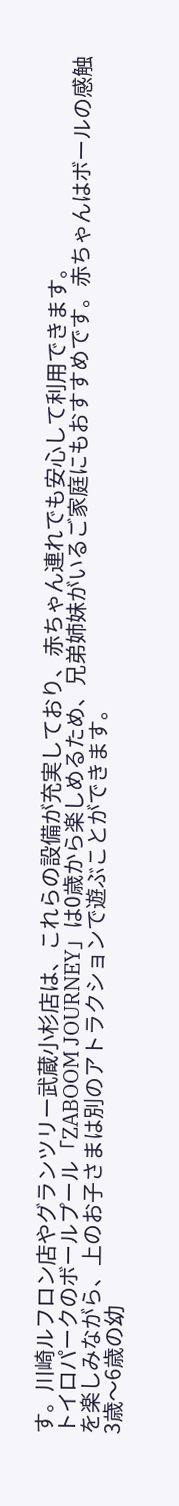す。川崎ルフロン店やグランツリー武蔵小杉店は、これらの設備が充実しており、赤ちゃん連れでも安心して利用できます。
トイロパークのボールプール「ZABOOM JOURNEY」は0歳から楽しめるため、兄弟姉妹がいるご家庭にもおすすめです。赤ちゃんはボールの感触を楽しみながら、上のお子さまは別のアトラクションで遊ぶことができます。
3歳〜6歳の幼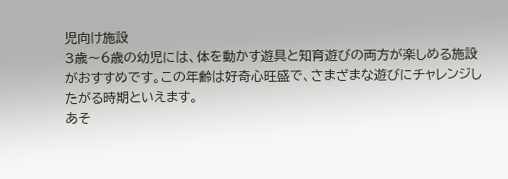児向け施設
3歳〜6歳の幼児には、体を動かす遊具と知育遊びの両方が楽しめる施設がおすすめです。この年齢は好奇心旺盛で、さまざまな遊びにチャレンジしたがる時期といえます。
あそ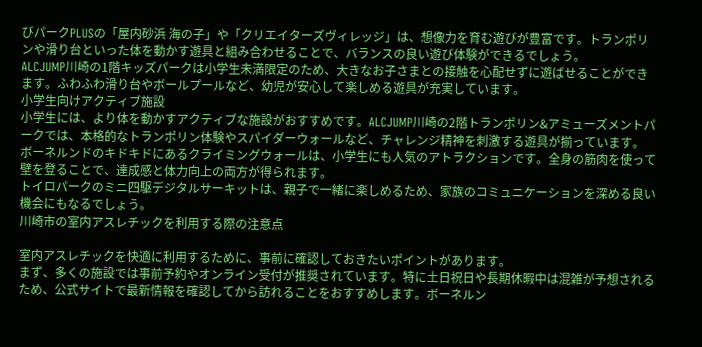びパークPLUSの「屋内砂浜 海の子」や「クリエイターズヴィレッジ」は、想像力を育む遊びが豊富です。トランポリンや滑り台といった体を動かす遊具と組み合わせることで、バランスの良い遊び体験ができるでしょう。
ALCJUMP川崎の1階キッズパークは小学生未満限定のため、大きなお子さまとの接触を心配せずに遊ばせることができます。ふわふわ滑り台やボールプールなど、幼児が安心して楽しめる遊具が充実しています。
小学生向けアクティブ施設
小学生には、より体を動かすアクティブな施設がおすすめです。ALCJUMP川崎の2階トランポリン&アミューズメントパークでは、本格的なトランポリン体験やスパイダーウォールなど、チャレンジ精神を刺激する遊具が揃っています。
ボーネルンドのキドキドにあるクライミングウォールは、小学生にも人気のアトラクションです。全身の筋肉を使って壁を登ることで、達成感と体力向上の両方が得られます。
トイロパークのミニ四駆デジタルサーキットは、親子で一緒に楽しめるため、家族のコミュニケーションを深める良い機会にもなるでしょう。
川崎市の室内アスレチックを利用する際の注意点

室内アスレチックを快適に利用するために、事前に確認しておきたいポイントがあります。
まず、多くの施設では事前予約やオンライン受付が推奨されています。特に土日祝日や長期休暇中は混雑が予想されるため、公式サイトで最新情報を確認してから訪れることをおすすめします。ボーネルン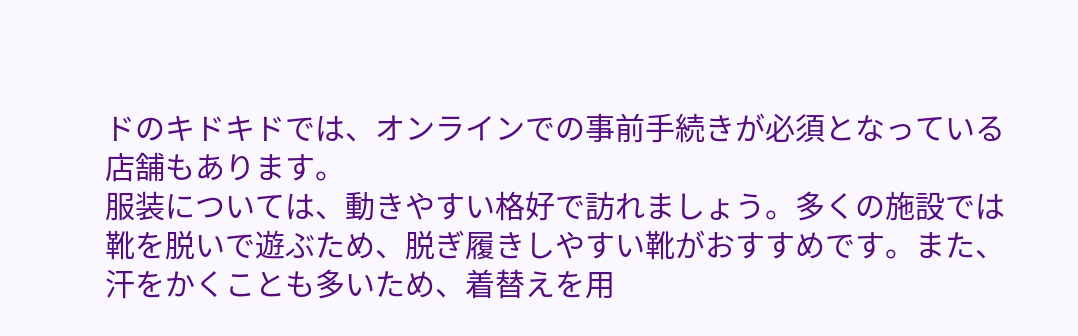ドのキドキドでは、オンラインでの事前手続きが必須となっている店舗もあります。
服装については、動きやすい格好で訪れましょう。多くの施設では靴を脱いで遊ぶため、脱ぎ履きしやすい靴がおすすめです。また、汗をかくことも多いため、着替えを用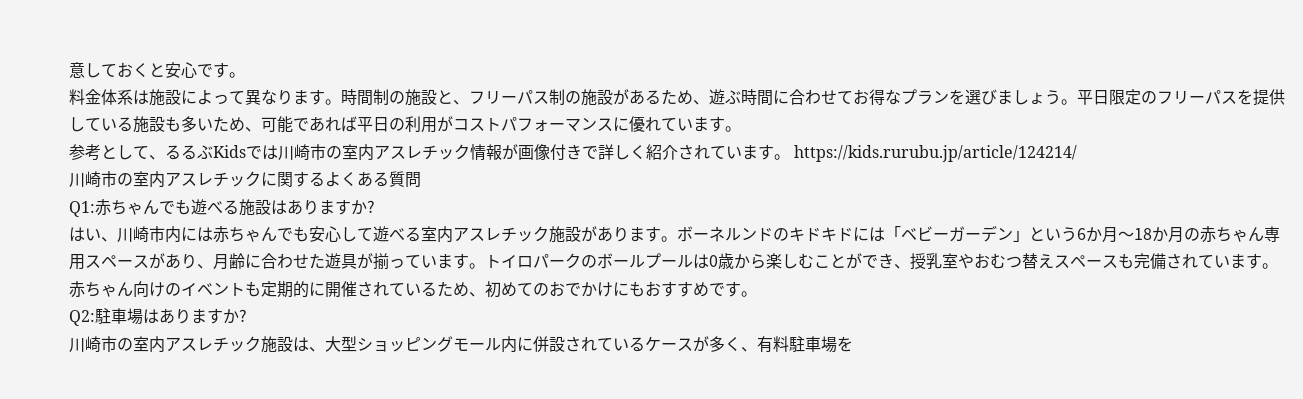意しておくと安心です。
料金体系は施設によって異なります。時間制の施設と、フリーパス制の施設があるため、遊ぶ時間に合わせてお得なプランを選びましょう。平日限定のフリーパスを提供している施設も多いため、可能であれば平日の利用がコストパフォーマンスに優れています。
参考として、るるぶKidsでは川崎市の室内アスレチック情報が画像付きで詳しく紹介されています。 https://kids.rurubu.jp/article/124214/
川崎市の室内アスレチックに関するよくある質問
Q1:赤ちゃんでも遊べる施設はありますか?
はい、川崎市内には赤ちゃんでも安心して遊べる室内アスレチック施設があります。ボーネルンドのキドキドには「ベビーガーデン」という6か月〜18か月の赤ちゃん専用スペースがあり、月齢に合わせた遊具が揃っています。トイロパークのボールプールは0歳から楽しむことができ、授乳室やおむつ替えスペースも完備されています。赤ちゃん向けのイベントも定期的に開催されているため、初めてのおでかけにもおすすめです。
Q2:駐車場はありますか?
川崎市の室内アスレチック施設は、大型ショッピングモール内に併設されているケースが多く、有料駐車場を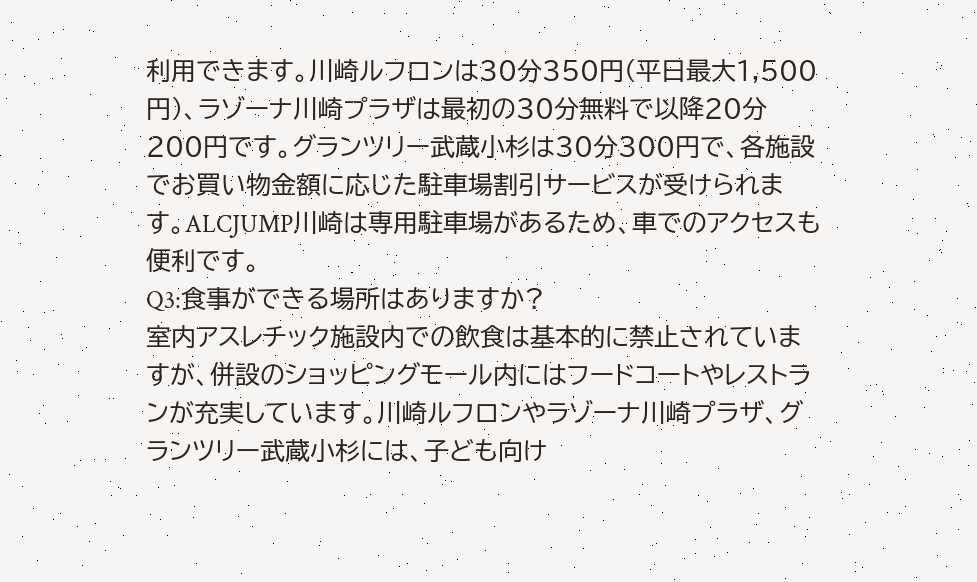利用できます。川崎ルフロンは30分350円(平日最大1,500円)、ラゾーナ川崎プラザは最初の30分無料で以降20分200円です。グランツリー武蔵小杉は30分300円で、各施設でお買い物金額に応じた駐車場割引サービスが受けられます。ALCJUMP川崎は専用駐車場があるため、車でのアクセスも便利です。
Q3:食事ができる場所はありますか?
室内アスレチック施設内での飲食は基本的に禁止されていますが、併設のショッピングモール内にはフードコートやレストランが充実しています。川崎ルフロンやラゾーナ川崎プラザ、グランツリー武蔵小杉には、子ども向け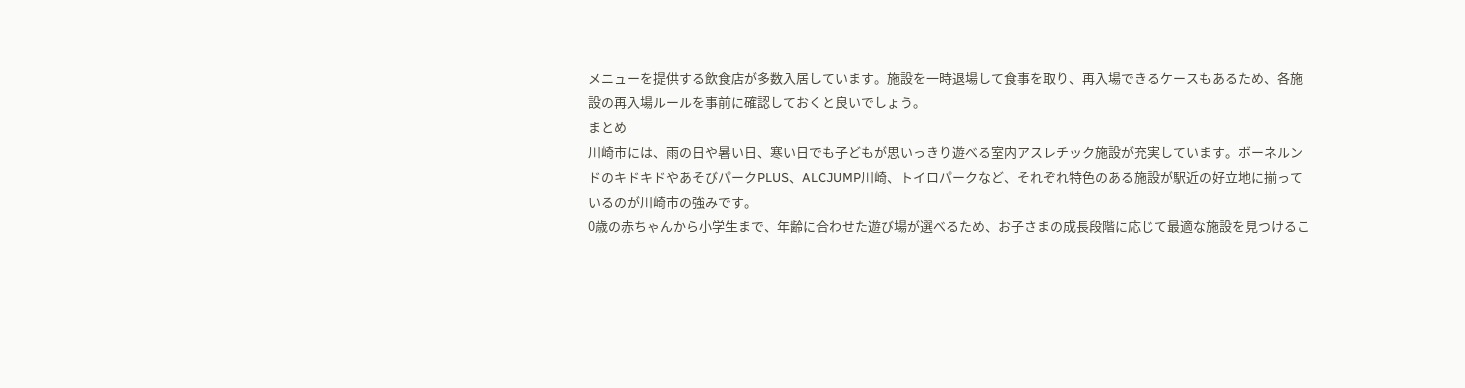メニューを提供する飲食店が多数入居しています。施設を一時退場して食事を取り、再入場できるケースもあるため、各施設の再入場ルールを事前に確認しておくと良いでしょう。
まとめ
川崎市には、雨の日や暑い日、寒い日でも子どもが思いっきり遊べる室内アスレチック施設が充実しています。ボーネルンドのキドキドやあそびパークPLUS、ALCJUMP川崎、トイロパークなど、それぞれ特色のある施設が駅近の好立地に揃っているのが川崎市の強みです。
0歳の赤ちゃんから小学生まで、年齢に合わせた遊び場が選べるため、お子さまの成長段階に応じて最適な施設を見つけるこ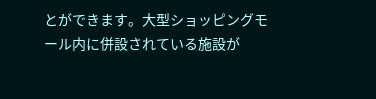とができます。大型ショッピングモール内に併設されている施設が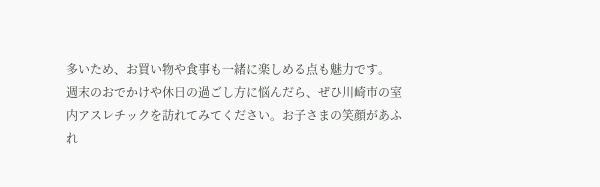多いため、お買い物や食事も一緒に楽しめる点も魅力です。
週末のおでかけや休日の過ごし方に悩んだら、ぜひ川崎市の室内アスレチックを訪れてみてください。お子さまの笑顔があふれ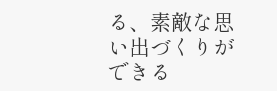る、素敵な思い出づくりができる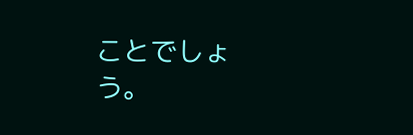ことでしょう。